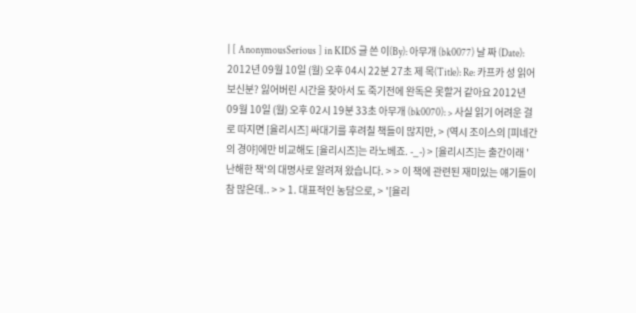| [ AnonymousSerious ] in KIDS 글 쓴 이(By): 아무개 (bk0077) 날 짜 (Date): 2012년 09월 10일 (월) 오후 04시 22분 27초 제 목(Title): Re: 카프카 성 읽어 보신분? 잃어버린 시간을 찾아서 도 죽기전에 완독은 못할거 같아요 2012년 09월 10일 (월) 오후 02시 19분 33초 아무개 (bk0070): > 사실 읽기 어려운 걸로 따지면 [율리시즈] 싸대기를 후려칠 책들이 많지만, > (역시 조이스의 [피네간의 경야]에만 비교해도 [율리시즈]는 라노베죠. -_-) > [율리시즈]는 출간이래 '난해한 책'의 대명사로 알려져 왔습니다. > > 이 책에 관련된 재미있는 얘기들이 참 많은데.. > > 1. 대표적인 농담으로, > '[율리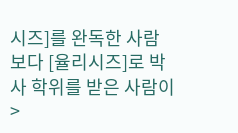시즈]를 완독한 사람보다 [율리시즈]로 박사 학위를 받은 사람이 >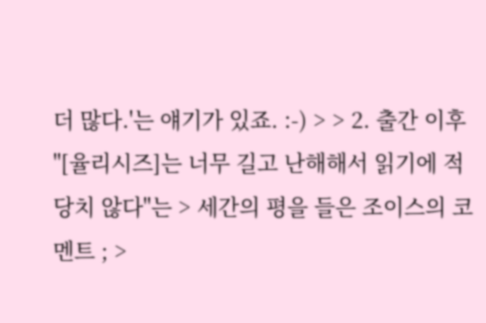더 많다.'는 얘기가 있죠. :-) > > 2. 출간 이후 "[율리시즈]는 너무 길고 난해해서 읽기에 적당치 않다"는 > 세간의 평을 들은 조이스의 코멘트 ; >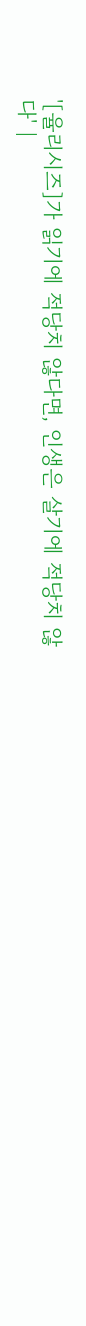'[율리시즈]가 읽기에 적당치 않다면, 인생은 살기에 적당치 않다' |